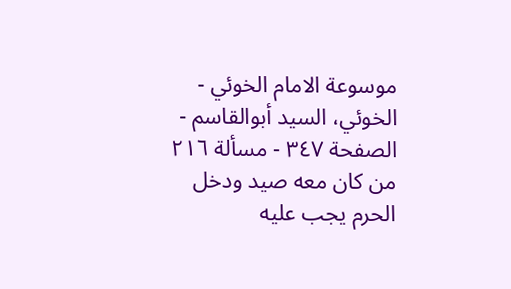موسوعة الامام الخوئي - الخوئي، السيد أبوالقاسم - الصفحة ٣٤٧ - مسألة ٢١٦ من كان معه صيد ودخل الحرم يجب عليه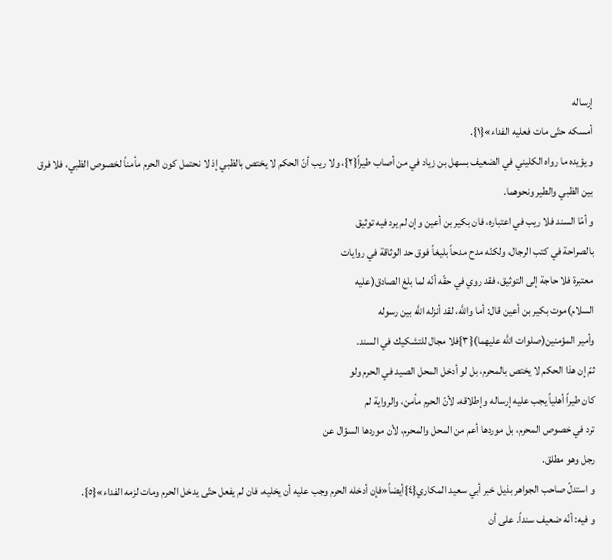إرساله
أمسكه حتّى مات فعليه الفداء»{١}.
و يؤيده ما رواه الكليني في الضعيف بسهل بن زياد في من أصاب طيراً{٢}، ولا ريب أنّ الحكم لا يختص بالظبي إذ لا نحتمل كون الحرم مأمناً لخصوص الظبي، فلا فرق بين الظبي والطير ونحوهما.
و أمّا السند فلا ريب في اعتباره، فان بكير بن أعين وإن لم يرد فيه توثيق
بالصراحة في كتب الرجال، ولكنّه مدح مدحاً بليغاً فوق حد الوثاقة في روايات
معتبرة فلا حاجة إلى التوثيق، فقد روي في حقّه أنّه لما بلغ الصادق(عليه
السلام)موت بكير بن أعين قال: أما واللَّه، لقد أنزله اللَّه بين رسوله
وأمير المؤمنين(صلوات اللَّه عليهما){٣}فلا مجال للتشكيك في السند.
ثمّ إن هذا الحكم لا يختص بالمحرم، بل لو أدخل المحل الصيد في الحرم ولو
كان طيراً أهلياً يجب عليه إرساله وإطلاقه، لأنّ الحرم مأمن، والرواية لم
ترد في خصوص المحرم، بل موردها أعم من المحل والمحرم، لأن موردها السؤال عن
رجل وهو مطلق.
و استدلّ صاحب الجواهر بذيل خبر أبي سعيد المكاري{٤}أيضاً«فإن أدخله الحرم وجب عليه أن يخليه، فان لم يفعل حتّى يدخل الحرم ومات لزمه الفداء»{٥}.
و فيه: أنّه ضعيف سنداً. على أن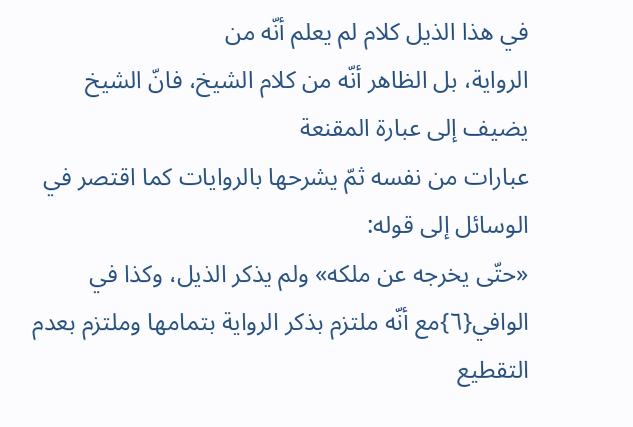في هذا الذيل كلام لم يعلم أنّه من
الرواية، بل الظاهر أنّه من كلام الشيخ، فانّ الشيخ يضيف إلى عبارة المقنعة
عبارات من نفسه ثمّ يشرحها بالروايات كما اقتصر في الوسائل إلى قوله:
«حتّى يخرجه عن ملكه» ولم يذكر الذيل، وكذا في الوافي{٦}مع أنّه ملتزم بذكر الرواية بتمامها وملتزم بعدم التقطيع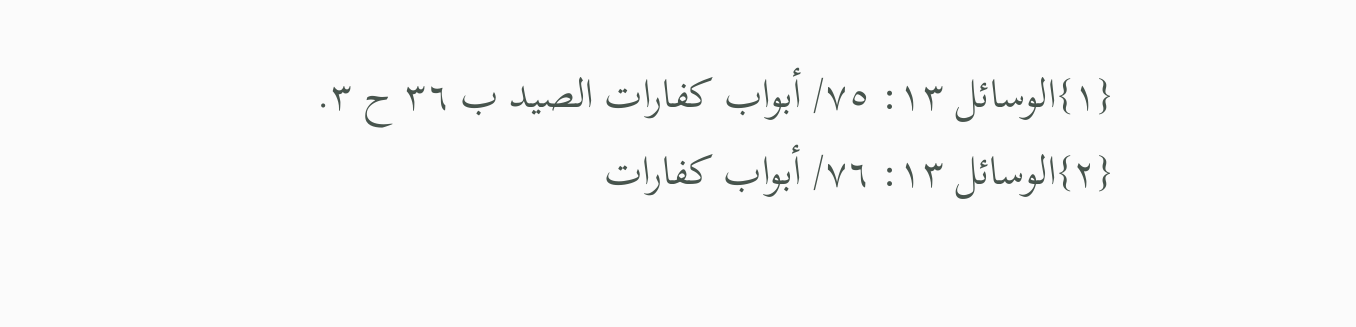{١}الوسائل ١٣: ٧٥/ أبواب كفارات الصيد ب ٣٦ ح ٣.
{٢}الوسائل ١٣: ٧٦/ أبواب كفارات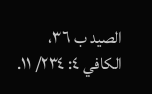الصيد ب ٣٦، الكافي ٤: ٢٣٤/ ١١.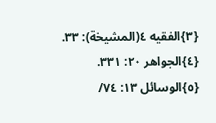{٣}الفقيه ٤(المشيخة): ٣٣.
{٤}الجواهر ٢٠: ٣٣١.
{٥}الوسائل ١٣: ٧٤/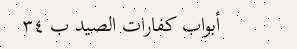أبواب كفارات الصيد ب ٣٤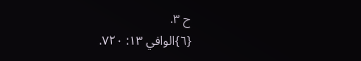ح ٣.
{٦}الوافي ١٣: ٧٢٠.